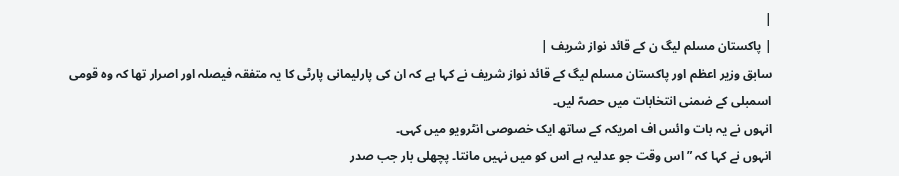|
| پاکستان مسلم لیگ ن کے قائد نواز شریف |
سابق وزیر اعظم اور پاکستان مسلم لیگ کے قائد نواز شریف نے کہا ہے کہ ان کی پارلیمانی پارٹی کا یہ متفقہ فیصلہ اور اصرار تھا کہ وہ قومی اسمبلی کے ضمنی انتخابات میں حصہّ لیں۔
انہوں نے یہ بات وائس اف امریکہ کے ساتھ ایک خصوصی انٹرویو میں کہی۔
انہوں نے کہا کہ ” اس وقت جو عدلیہ ہے اس کو میں نہیں مانتا۔ پچھلی بار جب صدر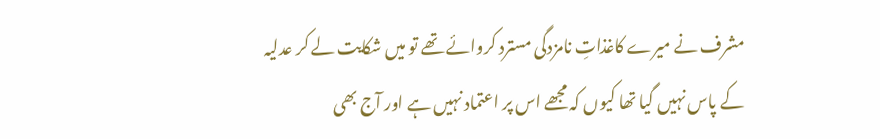مشرف نے میرے کاغذاتِ نامزدگی مسترد کروائے تھے تو میں شکایت لے کر عدلیہ کے پاس نہیں گیا تھا کیوں کہ مجھے اس پر اعتماد نہیں ہے اور آج بھی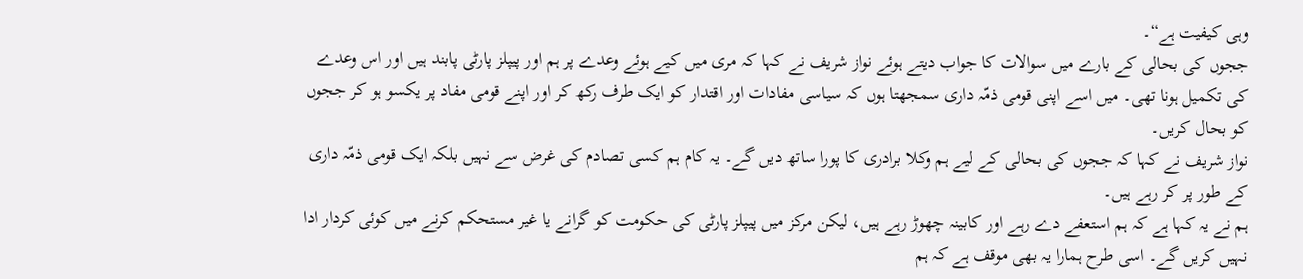وہی کیفیت ہے“۔
ججوں کی بحالی کے بارے میں سوالات کا جواب دیتے ہوئے نواز شریف نے کہا کہ مری میں کیے ہوئے وعدے پر ہم اور پیپلز پارٹی پابند ہیں اور اس وعدے کی تکمیل ہونا تھی۔ میں اسے اپنی قومی ذمّہ داری سمجھتا ہوں کہ سیاسی مفادات اور اقتدار کو ایک طرف رکھ کر اور اپنے قومی مفاد پر یکسو ہو کر ججوں کو بحال کریں۔
نواز شریف نے کہا کہ ججوں کی بحالی کے لیے ہم وکلا برادری کا پورا ساتھ دیں گے۔ یہ کام ہم کسی تصادم کی غرض سے نہیں بلکہ ایک قومی ذمّہ داری کے طور پر کر رہے ہیں۔
ہم نے یہ کہا ہے کہ ہم استعفے دے رہے اور کابینہ چھوڑ رہے ہیں، لیکن مرکز میں پیپلز پارٹی کی حکومت کو گرانے یا غیر مستحکم کرنے میں کوئی کردار ادا نہیں کریں گے۔ اسی طرح ہمارا یہ بھی موقف ہے کہ ہم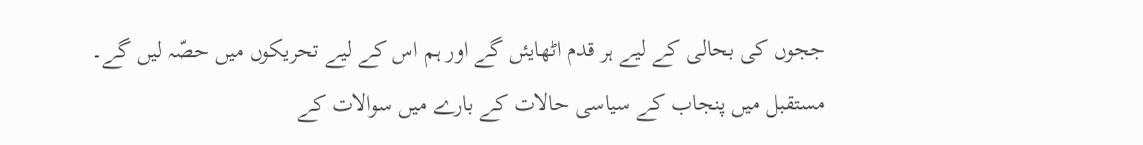ججوں کی بحالی کے لیے ہر قدم اٹھایئں گے اور ہم اس کے لیے تحریکوں میں حصّہ لیں گے۔
مستقبل میں پنجاب کے سیاسی حالات کے بارے میں سوالات کے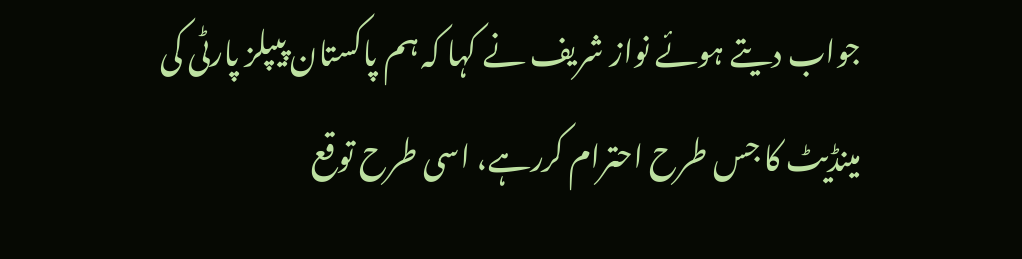جواب دیتے ہوئے نواز شریف نے کہا کہ ہم پاکستان پیپلز پارٹی کی مینڈیٹ کا جس طرح احترام کررہے، اسی طرح توقع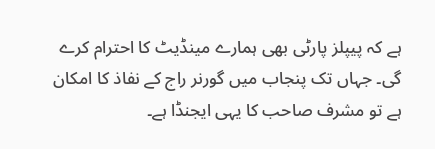ہے کہ پیپلز پارٹی بھی ہمارے مینڈیٹ کا احترام کرے گی۔ جہاں تک پنجاب میں گورنر راج کے نفاذ کا امکان ہے تو مشرف صاحب کا یہی ایجنڈا ہے۔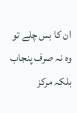ان کا بس چلے تو وہ نہ صرف پنجاب بلکہ مرکز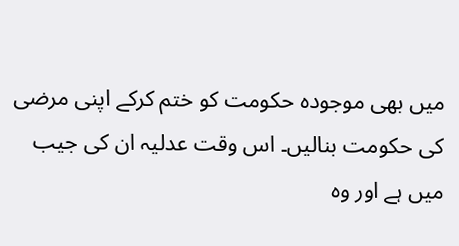میں بھی موجودہ حکومت کو ختم کرکے اپنی مرضی کی حکومت بنالیں۔ اس وقت عدلیہ ان کی جیب میں ہے اور وہ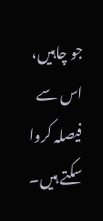جو چاہیں، اس سے فیصلہ کروا سکتے ہیں۔